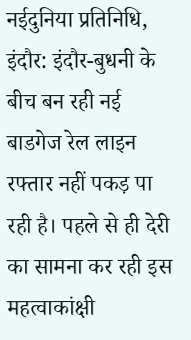नईदुनिया प्रतिनिधि, इंदौर: इंदौर-बुधनी के बीच बन रही नई बाडगेज रेल लाइन रफ्तार नहीं पकड़ पा रही है। पहले से ही देरी का सामना कर रही इस महत्वाकांक्षी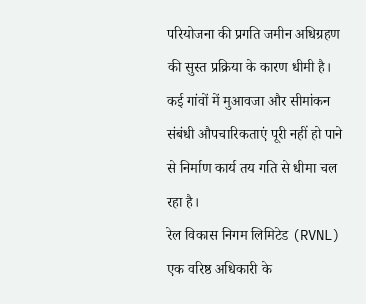परियोजना की प्रगति जमीन अधिग्रहण की सुस्त प्रक्रिया के कारण धीमी है। कई गांवों में मुआवजा और सीमांकन संबंधी औपचारिकताएं पूरी नहीं हो पाने से निर्माण कार्य तय गति से धीमा चल रहा है।
रेल विकास निगम लिमिटेड (RVNL) एक वरिष्ठ अधिकारी के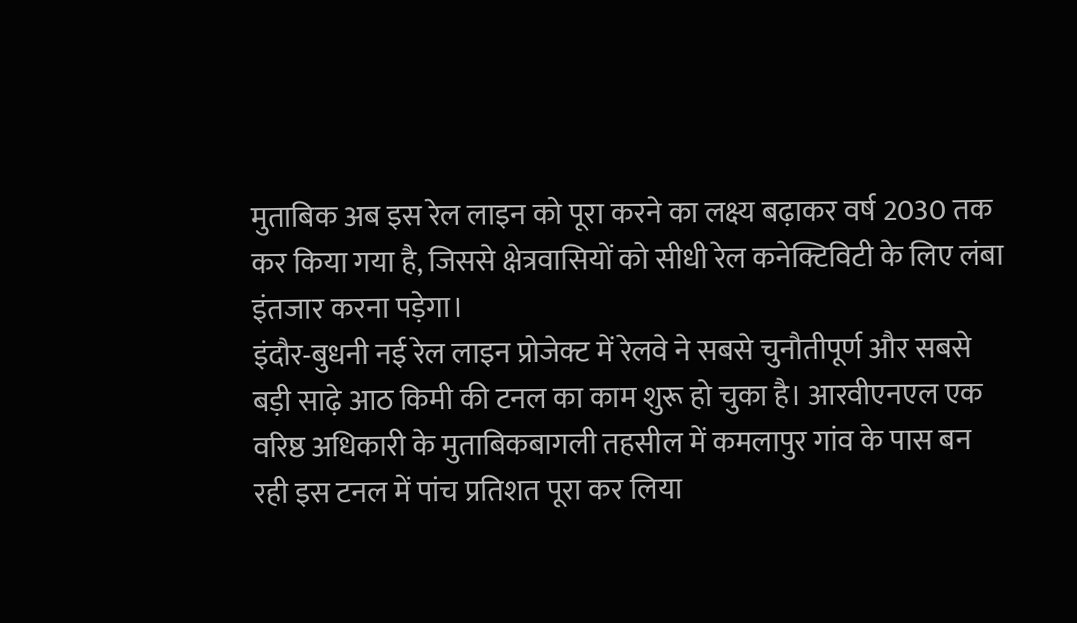मुताबिक अब इस रेल लाइन को पूरा करने का लक्ष्य बढ़ाकर वर्ष 2030 तक कर किया गया है, जिससे क्षेत्रवासियों को सीधी रेल कनेक्टिविटी के लिए लंबा इंतजार करना पड़ेगा।
इंदौर-बुधनी नई रेल लाइन प्रोजेक्ट में रेलवे ने सबसे चुनौतीपूर्ण और सबसे बड़ी साढ़े आठ किमी की टनल का काम शुरू हो चुका है। आरवीएनएल एक वरिष्ठ अधिकारी के मुताबिकबागली तहसील में कमलापुर गांव के पास बन रही इस टनल में पांच प्रतिशत पूरा कर लिया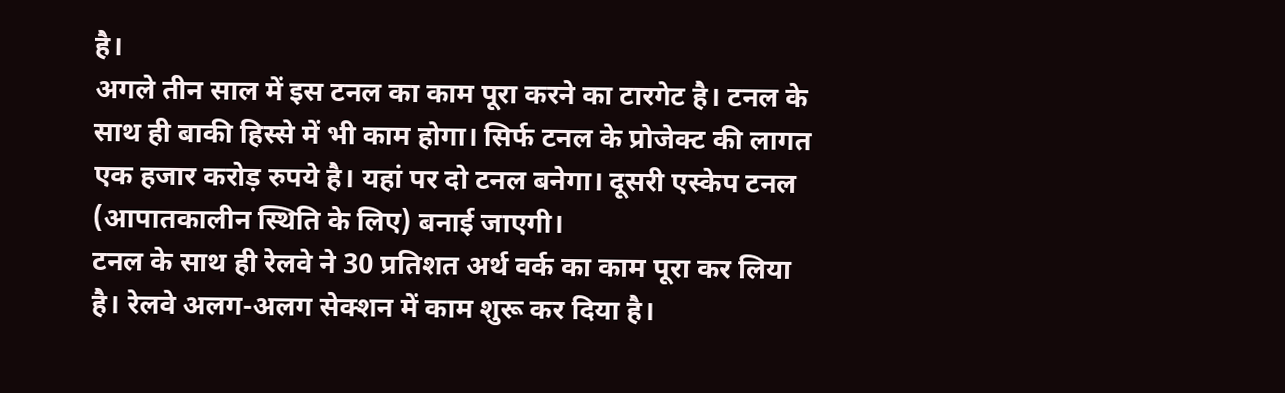है।
अगले तीन साल में इस टनल का काम पूरा करने का टारगेट है। टनल के साथ ही बाकी हिस्से में भी काम होगा। सिर्फ टनल के प्रोजेक्ट की लागत एक हजार करोड़ रुपये है। यहां पर दो टनल बनेगा। दूसरी एस्केप टनल (आपातकालीन स्थिति के लिए) बनाई जाएगी।
टनल के साथ ही रेलवे ने 30 प्रतिशत अर्थ वर्क का काम पूरा कर लिया है। रेलवे अलग-अलग सेक्शन में काम शुरू कर दिया है।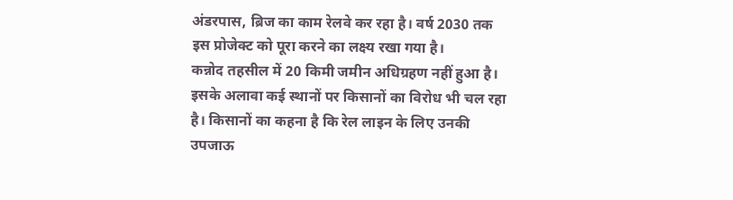अंडरपास, ब्रिज का काम रेलवे कर रहा है। वर्ष 2030 तक इस प्रोजेक्ट को पूरा करने का लक्ष्य रखा गया है।
कन्नोद तहसील में 20 किमी जमीन अधिग्रहण नहीं हुआ है। इसके अलावा कई स्थानों पर किसानों का विरोध भी चल रहा है। किसानों का कहना है कि रेल लाइन के लिए उनकी उपजाऊ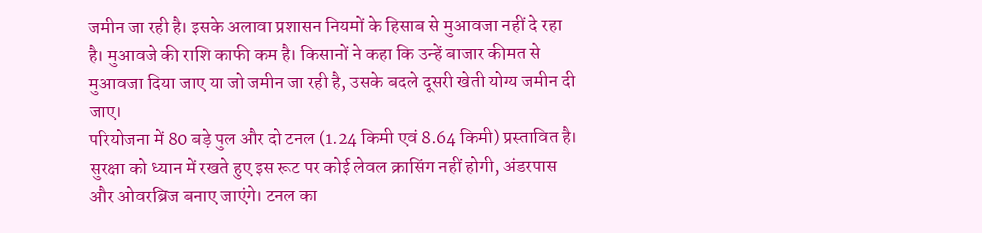जमीन जा रही है। इसके अलावा प्रशासन नियमों के हिसाब से मुआवजा नहीं दे रहा है। मुआवजे की राशि काफी कम है। किसानों ने कहा कि उन्हें बाजार कीमत से मुआवजा दिया जाए या जो जमीन जा रही है, उसके बदले दूसरी खेती योग्य जमीन दी जाए।
परियोजना में 80 बड़े पुल और दो टनल (1.24 किमी एवं 8.64 किमी) प्रस्तावित है। सुरक्षा को ध्यान में रखते हुए इस रूट पर कोई लेवल क्रासिंग नहीं होगी, अंडरपास और ओवरब्रिज बनाए जाएंगे। टनल का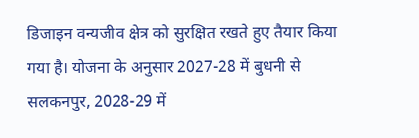डिजाइन वन्यजीव क्षेत्र को सुरक्षित रखते हुए तैयार किया गया है। योजना के अनुसार 2027-28 में बुधनी से सलकनपुर, 2028-29 में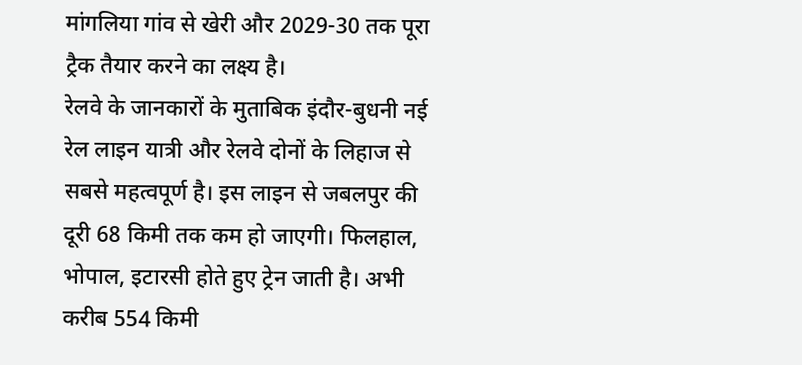मांगलिया गांव से खेरी और 2029-30 तक पूरा ट्रैक तैयार करने का लक्ष्य है।
रेलवे के जानकारों के मुताबिक इंदौर-बुधनी नई रेल लाइन यात्री और रेलवे दोनों के लिहाज से सबसे महत्वपूर्ण है। इस लाइन से जबलपुर की दूरी 68 किमी तक कम हो जाएगी। फिलहाल, भोपाल, इटारसी होते हुए ट्रेन जाती है। अभी करीब 554 किमी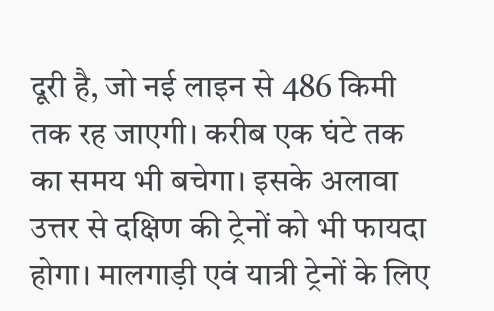दूरी है, जो नई लाइन से 486 किमी तक रह जाएगी। करीब एक घंटे तक का समय भी बचेगा। इसके अलावा उत्तर से दक्षिण की ट्रेनों को भी फायदा होगा। मालगाड़ी एवं यात्री ट्रेनों के लिए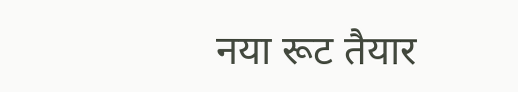नया रूट तैयार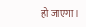हो जाएगा।